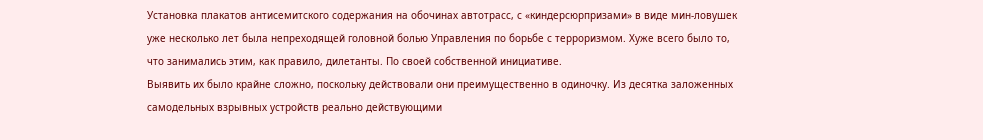Установка плакатов антисемитского содержания на обочинах автотрасс, с «киндерсюрпризами» в виде мин-ловушек уже несколько лет была непреходящей головной болью Управления по борьбе с терроризмом. Хуже всего было то, что занимались этим, как правило, дилетанты. По своей собственной инициативе.
Выявить их было крайне сложно, поскольку действовали они преимущественно в одиночку. Из десятка заложенных самодельных взрывных устройств реально действующими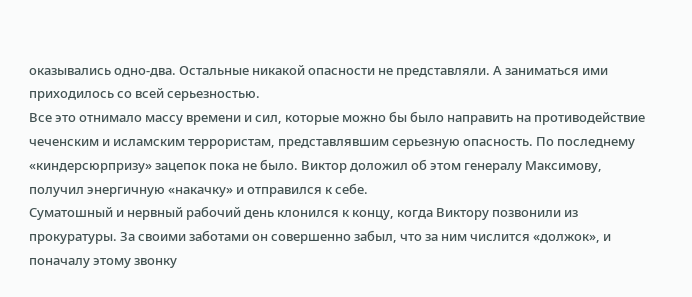оказывались одно-два. Остальные никакой опасности не представляли. А заниматься ими приходилось со всей серьезностью.
Все это отнимало массу времени и сил, которые можно бы было направить на противодействие чеченским и исламским террористам, представлявшим серьезную опасность. По последнему «киндерсюрпризу» зацепок пока не было. Виктор доложил об этом генералу Максимову, получил энергичную «накачку» и отправился к себе.
Суматошный и нервный рабочий день клонился к концу, когда Виктору позвонили из прокуратуры. За своими заботами он совершенно забыл, что за ним числится «должок», и поначалу этому звонку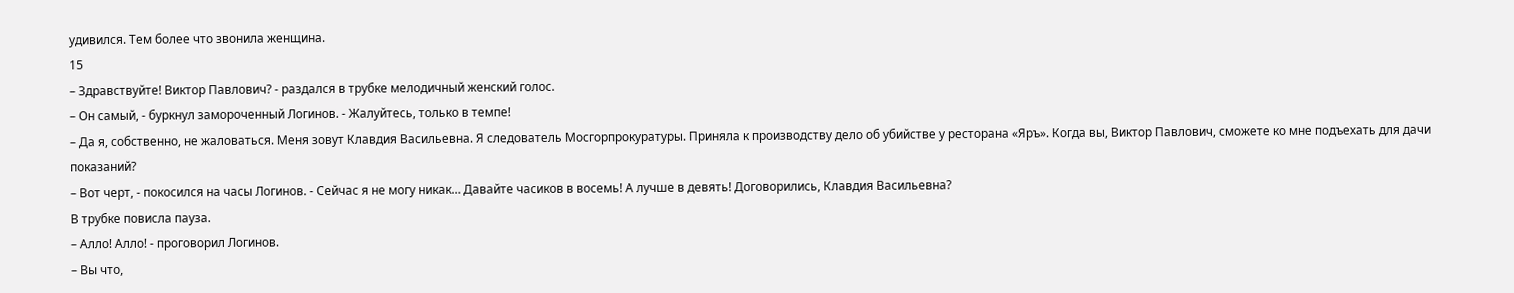удивился. Тем более что звонила женщина.
15
– Здравствуйте! Виктор Павлович? - раздался в трубке мелодичный женский голос.
– Он самый, - буркнул замороченный Логинов. - Жалуйтесь, только в темпе!
– Да я, собственно, не жаловаться. Меня зовут Клавдия Васильевна. Я следователь Мосгорпрокуратуры. Приняла к производству дело об убийстве у ресторана «Яръ». Когда вы, Виктор Павлович, сможете ко мне подъехать для дачи показаний?
– Вот черт, - покосился на часы Логинов. - Сейчас я не могу никак… Давайте часиков в восемь! А лучше в девять! Договорились, Клавдия Васильевна?
В трубке повисла пауза.
– Алло! Алло! - проговорил Логинов.
– Вы что,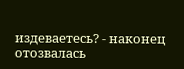издеваетесь? - наконец отозвалась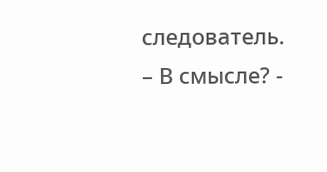следователь.
– В смысле? -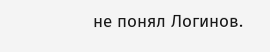не понял Логинов.